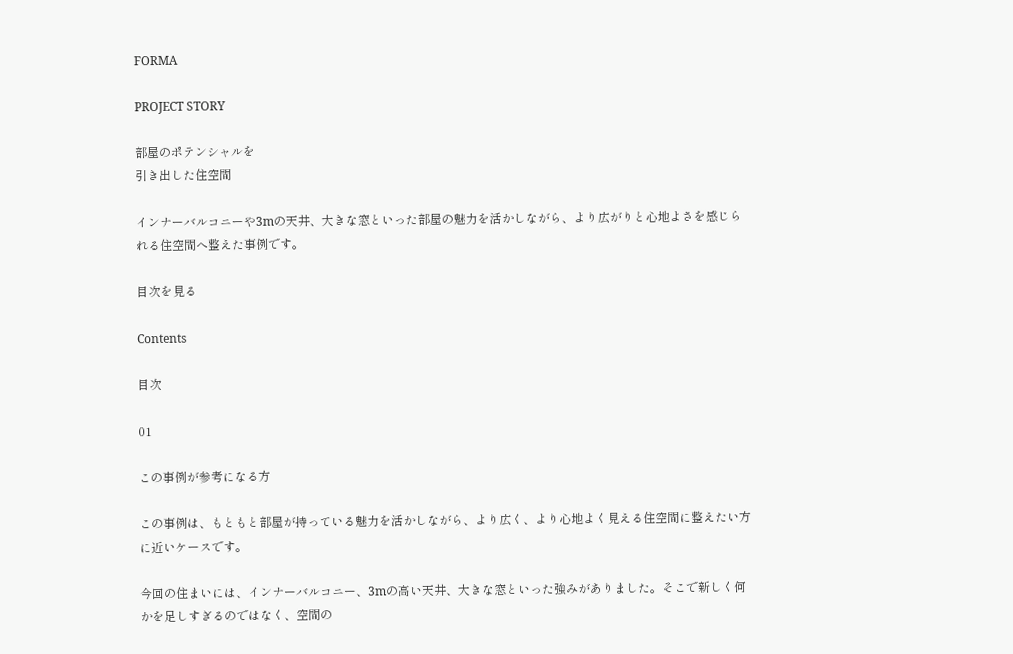FORMA

PROJECT STORY

部屋のポテンシャルを
引き出した住空間

インナーバルコニーや3mの天井、大きな窓といった部屋の魅力を活かしながら、より広がりと心地よさを感じられる住空間へ整えた事例です。

目次を見る

Contents

目次

01

この事例が参考になる方

この事例は、もともと部屋が持っている魅力を活かしながら、より広く、より心地よく見える住空間に整えたい方に近いケースです。

今回の住まいには、インナーバルコニー、3mの高い天井、大きな窓といった強みがありました。そこで新しく何かを足しすぎるのではなく、空間の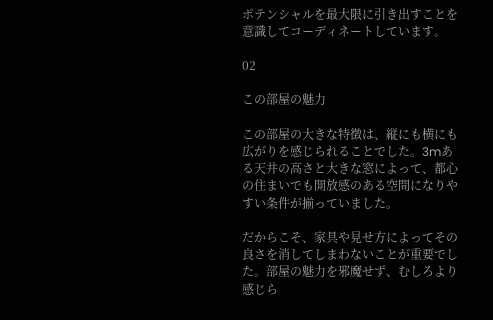ポテンシャルを最大限に引き出すことを意識してコーディネートしています。

02

この部屋の魅力

この部屋の大きな特徴は、縦にも横にも広がりを感じられることでした。3mある天井の高さと大きな窓によって、都心の住まいでも開放感のある空間になりやすい条件が揃っていました。

だからこそ、家具や見せ方によってその良さを消してしまわないことが重要でした。部屋の魅力を邪魔せず、むしろより感じら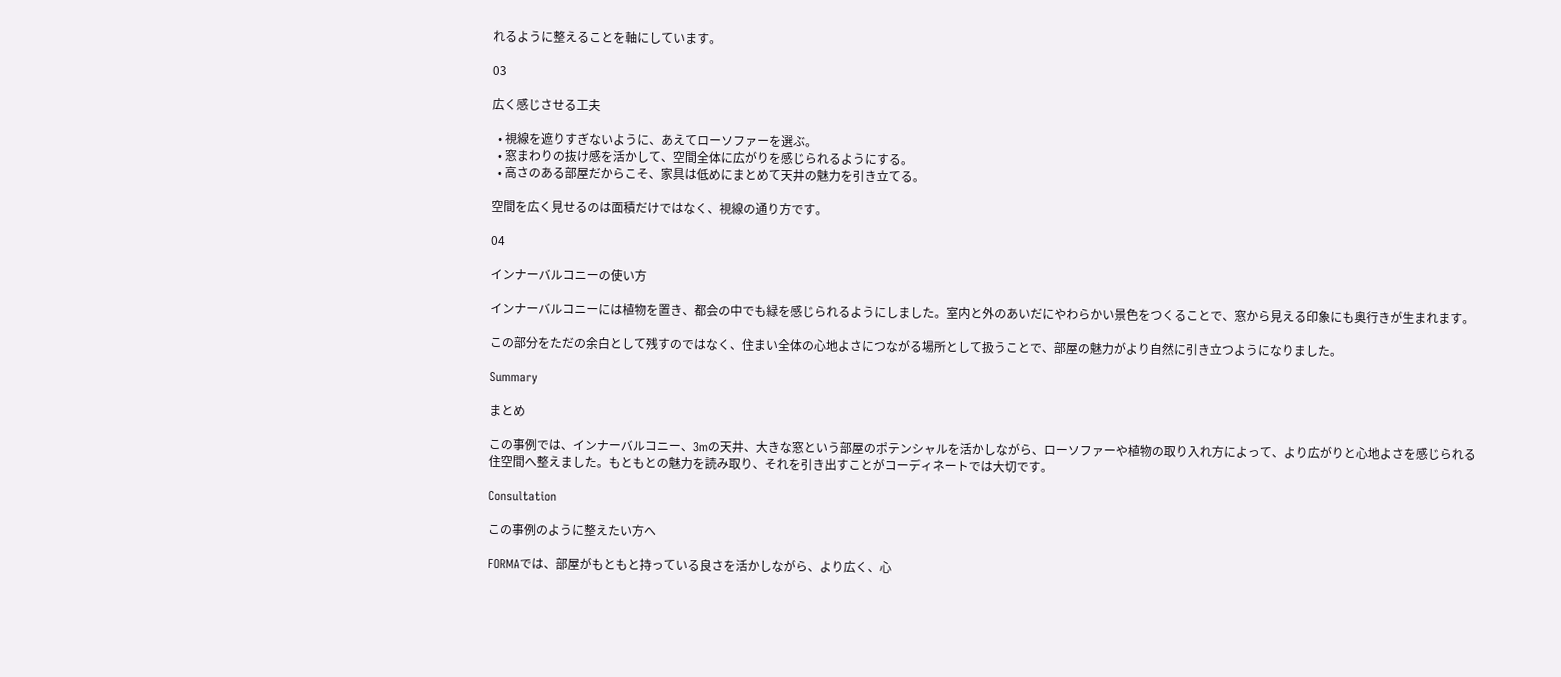れるように整えることを軸にしています。

03

広く感じさせる工夫

  • 視線を遮りすぎないように、あえてローソファーを選ぶ。
  • 窓まわりの抜け感を活かして、空間全体に広がりを感じられるようにする。
  • 高さのある部屋だからこそ、家具は低めにまとめて天井の魅力を引き立てる。

空間を広く見せるのは面積だけではなく、視線の通り方です。

04

インナーバルコニーの使い方

インナーバルコニーには植物を置き、都会の中でも緑を感じられるようにしました。室内と外のあいだにやわらかい景色をつくることで、窓から見える印象にも奥行きが生まれます。

この部分をただの余白として残すのではなく、住まい全体の心地よさにつながる場所として扱うことで、部屋の魅力がより自然に引き立つようになりました。

Summary

まとめ

この事例では、インナーバルコニー、3mの天井、大きな窓という部屋のポテンシャルを活かしながら、ローソファーや植物の取り入れ方によって、より広がりと心地よさを感じられる住空間へ整えました。もともとの魅力を読み取り、それを引き出すことがコーディネートでは大切です。

Consultation

この事例のように整えたい方へ

FORMAでは、部屋がもともと持っている良さを活かしながら、より広く、心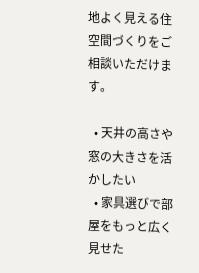地よく見える住空間づくりをご相談いただけます。

  • 天井の高さや窓の大きさを活かしたい
  • 家具選びで部屋をもっと広く見せた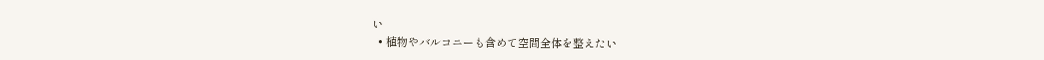い
  • 植物やバルコニーも含めて空間全体を整えたい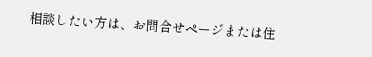相談したい方は、お問合せページまたは住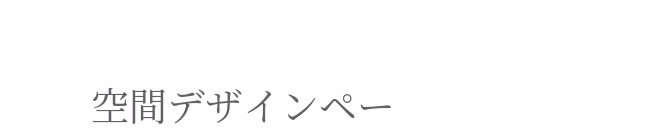空間デザインペー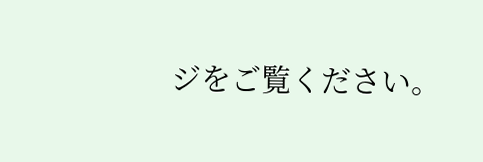ジをご覧ください。